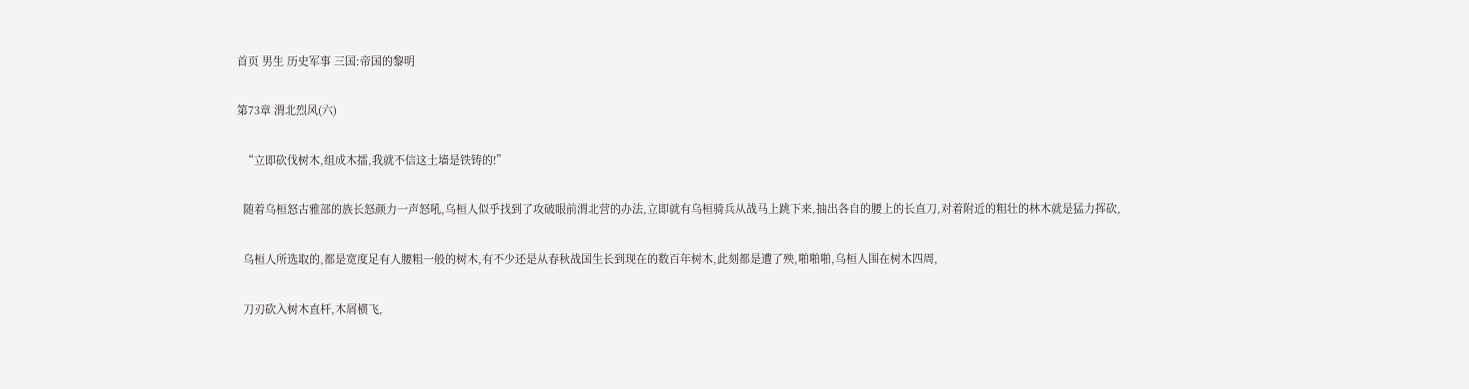首页 男生 历史军事 三国:帝国的黎明

第73章 渭北烈风(六)

  “立即砍伐树木,组成木擂,我就不信这土墙是铁铸的!”

  随着乌桓怒古雅部的族长怒颜力一声怒吼,乌桓人似乎找到了攻破眼前渭北营的办法,立即就有乌桓骑兵从战马上跳下来,抽出各自的腰上的长直刀,对着附近的粗壮的林木就是猛力挥砍,

  乌桓人所选取的,都是宽度足有人腰粗一般的树木,有不少还是从春秋战国生长到现在的数百年树木,此刻都是遭了殃,啪啪啪,乌桓人围在树木四周,

  刀刃砍入树木直杆,木屑横飞,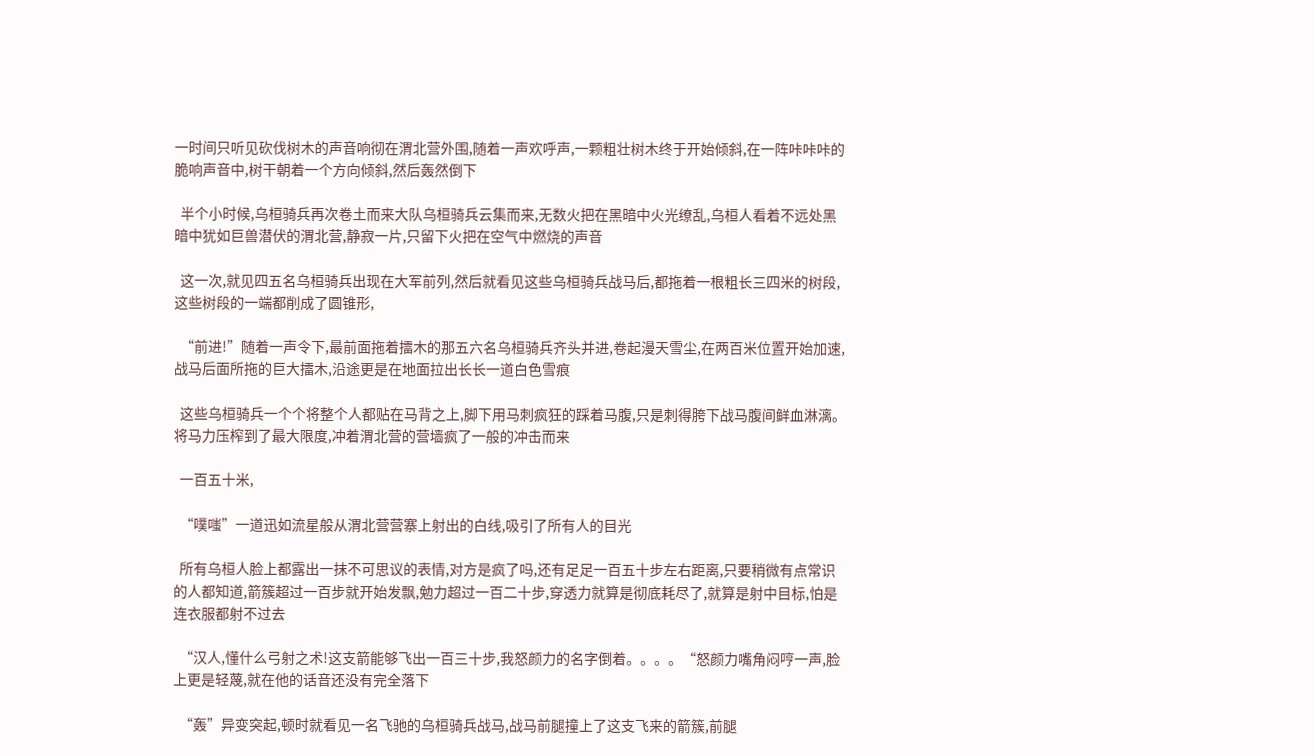一时间只听见砍伐树木的声音响彻在渭北营外围,随着一声欢呼声,一颗粗壮树木终于开始倾斜,在一阵咔咔咔的脆响声音中,树干朝着一个方向倾斜,然后轰然倒下

  半个小时候,乌桓骑兵再次卷土而来大队乌桓骑兵云集而来,无数火把在黑暗中火光缭乱,乌桓人看着不远处黑暗中犹如巨兽潜伏的渭北营,静寂一片,只留下火把在空气中燃烧的声音

  这一次,就见四五名乌桓骑兵出现在大军前列,然后就看见这些乌桓骑兵战马后,都拖着一根粗长三四米的树段,这些树段的一端都削成了圆锥形,

  “前进!”随着一声令下,最前面拖着擂木的那五六名乌桓骑兵齐头并进,卷起漫天雪尘,在两百米位置开始加速,战马后面所拖的巨大擂木,沿途更是在地面拉出长长一道白色雪痕

  这些乌桓骑兵一个个将整个人都贴在马背之上,脚下用马刺疯狂的踩着马腹,只是刺得胯下战马腹间鲜血淋漓。将马力压榨到了最大限度,冲着渭北营的营墙疯了一般的冲击而来

  一百五十米,

  “噗嗤”一道迅如流星般从渭北营营寨上射出的白线,吸引了所有人的目光

  所有乌桓人脸上都露出一抹不可思议的表情,对方是疯了吗,还有足足一百五十步左右距离,只要稍微有点常识的人都知道,箭簇超过一百步就开始发飘,勉力超过一百二十步,穿透力就算是彻底耗尽了,就算是射中目标,怕是连衣服都射不过去

  “汉人,懂什么弓射之术!这支箭能够飞出一百三十步,我怒颜力的名字倒着。。。。“怒颜力嘴角闷哼一声,脸上更是轻蔑,就在他的话音还没有完全落下

  “轰”异变突起,顿时就看见一名飞驰的乌桓骑兵战马,战马前腿撞上了这支飞来的箭簇,前腿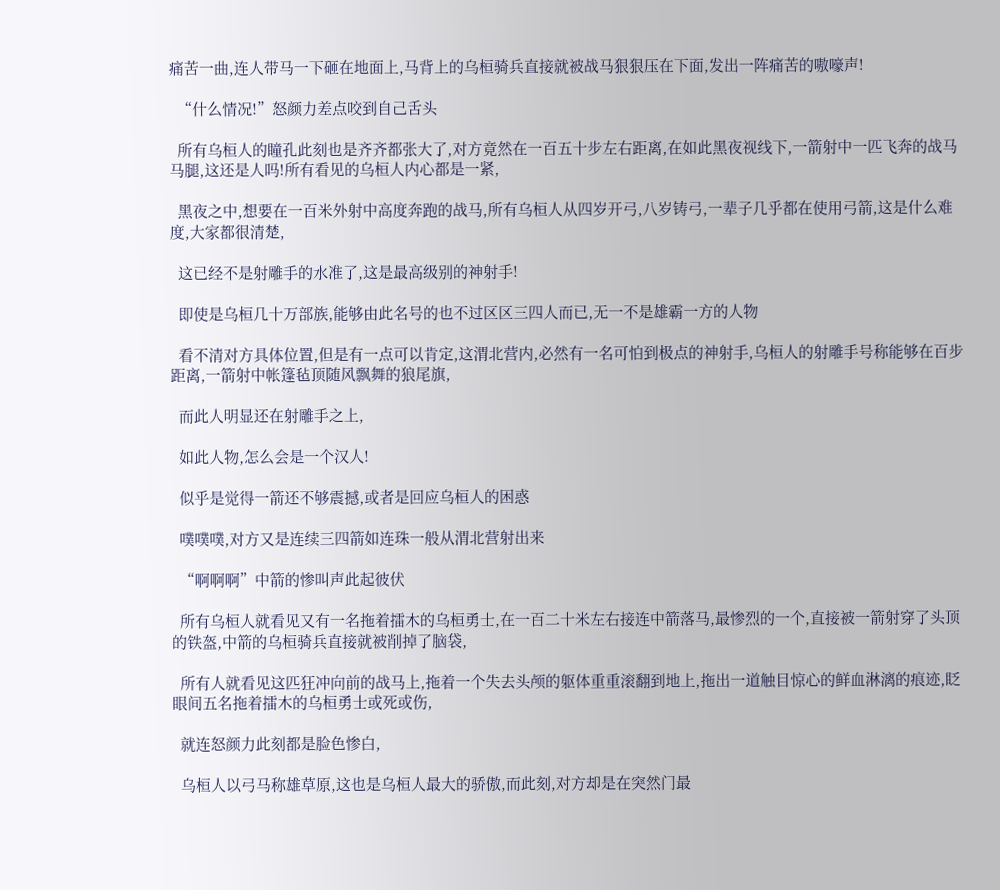痛苦一曲,连人带马一下砸在地面上,马背上的乌桓骑兵直接就被战马狠狠压在下面,发出一阵痛苦的嗷嚎声!

  “什么情况!”怒颜力差点咬到自己舌头

  所有乌桓人的瞳孔此刻也是齐齐都张大了,对方竟然在一百五十步左右距离,在如此黑夜视线下,一箭射中一匹飞奔的战马马腿,这还是人吗!所有看见的乌桓人内心都是一紧,

  黑夜之中,想要在一百米外射中高度奔跑的战马,所有乌桓人从四岁开弓,八岁铸弓,一辈子几乎都在使用弓箭,这是什么难度,大家都很清楚,

  这已经不是射雕手的水准了,这是最高级别的神射手!

  即使是乌桓几十万部族,能够由此名号的也不过区区三四人而已,无一不是雄霸一方的人物

  看不清对方具体位置,但是有一点可以肯定,这渭北营内,必然有一名可怕到极点的神射手,乌桓人的射雕手号称能够在百步距离,一箭射中帐篷毡顶随风飘舞的狼尾旗,

  而此人明显还在射雕手之上,

  如此人物,怎么会是一个汉人!

  似乎是觉得一箭还不够震撼,或者是回应乌桓人的困惑

  噗噗噗,对方又是连续三四箭如连珠一般从渭北营射出来

  “啊啊啊”中箭的惨叫声此起彼伏

  所有乌桓人就看见又有一名拖着擂木的乌桓勇士,在一百二十米左右接连中箭落马,最惨烈的一个,直接被一箭射穿了头顶的铁盔,中箭的乌桓骑兵直接就被削掉了脑袋,

  所有人就看见这匹狂冲向前的战马上,拖着一个失去头颅的躯体重重滚翻到地上,拖出一道触目惊心的鲜血淋漓的痕迹,眨眼间五名拖着擂木的乌桓勇士或死或伤,

  就连怒颜力此刻都是脸色惨白,

  乌桓人以弓马称雄草原,这也是乌桓人最大的骄傲,而此刻,对方却是在突然门最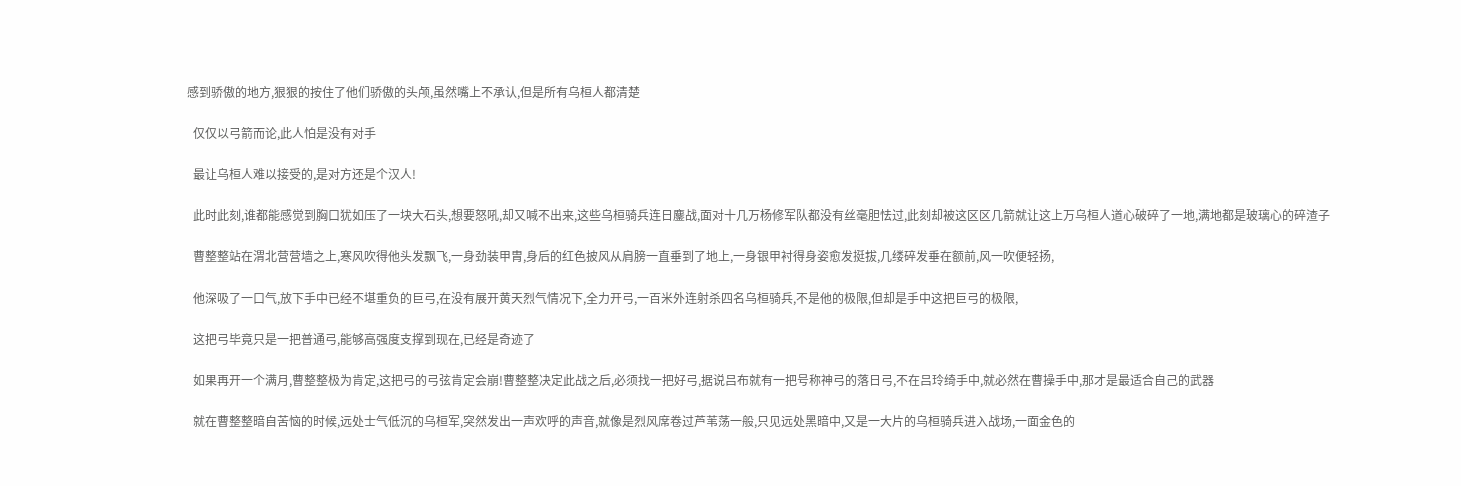感到骄傲的地方,狠狠的按住了他们骄傲的头颅,虽然嘴上不承认,但是所有乌桓人都清楚

  仅仅以弓箭而论,此人怕是没有对手

  最让乌桓人难以接受的,是对方还是个汉人!

  此时此刻,谁都能感觉到胸口犹如压了一块大石头,想要怒吼,却又喊不出来,这些乌桓骑兵连日鏖战,面对十几万杨修军队都没有丝毫胆怯过,此刻却被这区区几箭就让这上万乌桓人道心破碎了一地,满地都是玻璃心的碎渣子

  曹整整站在渭北营营墙之上,寒风吹得他头发飘飞,一身劲装甲胄,身后的红色披风从肩膀一直垂到了地上,一身银甲衬得身姿愈发挺拔,几缕碎发垂在额前,风一吹便轻扬,

  他深吸了一口气,放下手中已经不堪重负的巨弓,在没有展开黄天烈气情况下,全力开弓,一百米外连射杀四名乌桓骑兵,不是他的极限,但却是手中这把巨弓的极限,

  这把弓毕竟只是一把普通弓,能够高强度支撑到现在,已经是奇迹了

  如果再开一个满月,曹整整极为肯定,这把弓的弓弦肯定会崩!曹整整决定此战之后,必须找一把好弓,据说吕布就有一把号称神弓的落日弓,不在吕玲绮手中,就必然在曹操手中,那才是最适合自己的武器

  就在曹整整暗自苦恼的时候,远处士气低沉的乌桓军,突然发出一声欢呼的声音,就像是烈风席卷过芦苇荡一般,只见远处黑暗中,又是一大片的乌桓骑兵进入战场,一面金色的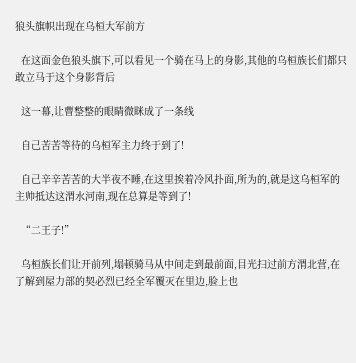狼头旗帜出现在乌桓大军前方

  在这面金色狼头旗下,可以看见一个骑在马上的身影,其他的乌桓族长们都只敢立马于这个身影背后

  这一幕,让曹整整的眼睛微眯成了一条线

  自己苦苦等待的乌桓军主力终于到了!

  自己辛辛苦苦的大半夜不睡,在这里挨着冷风扑面,所为的,就是这乌桓军的主帅抵达这渭水河南,现在总算是等到了!

  “二王子!”

  乌桓族长们让开前列,塌顿骑马从中间走到最前面,目光扫过前方渭北营,在了解到屋力部的契必烈已经全军覆灭在里边,脸上也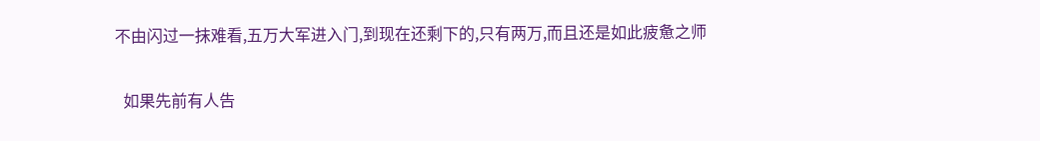不由闪过一抹难看,五万大军进入门,到现在还剩下的,只有两万,而且还是如此疲惫之师

  如果先前有人告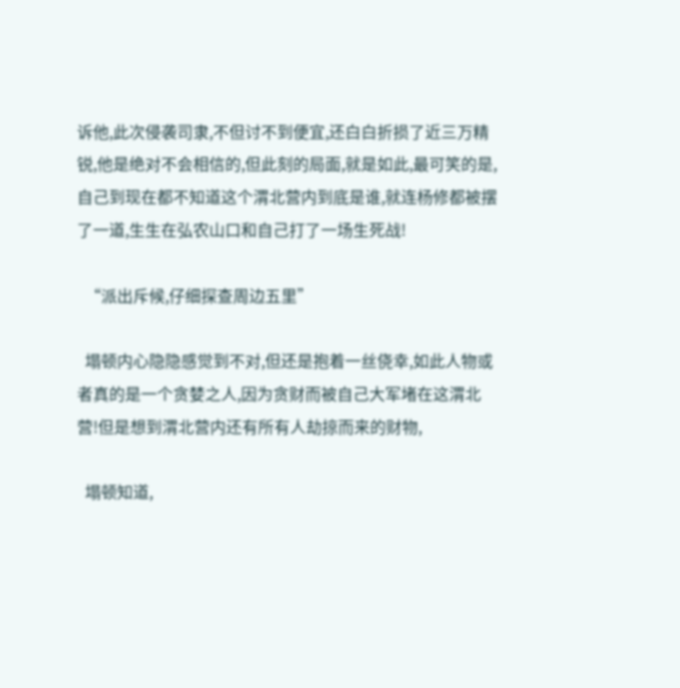诉他,此次侵袭司隶,不但讨不到便宜,还白白折损了近三万精锐,他是绝对不会相信的,但此刻的局面,就是如此,最可笑的是,自己到现在都不知道这个渭北营内到底是谁,就连杨修都被摆了一道,生生在弘农山口和自己打了一场生死战!

  “派出斥候,仔细探查周边五里”

  塌顿内心隐隐感觉到不对,但还是抱着一丝侥幸,如此人物或者真的是一个贪婪之人,因为贪财而被自己大军堵在这渭北营!但是想到渭北营内还有所有人劫掠而来的财物,

  塌顿知道,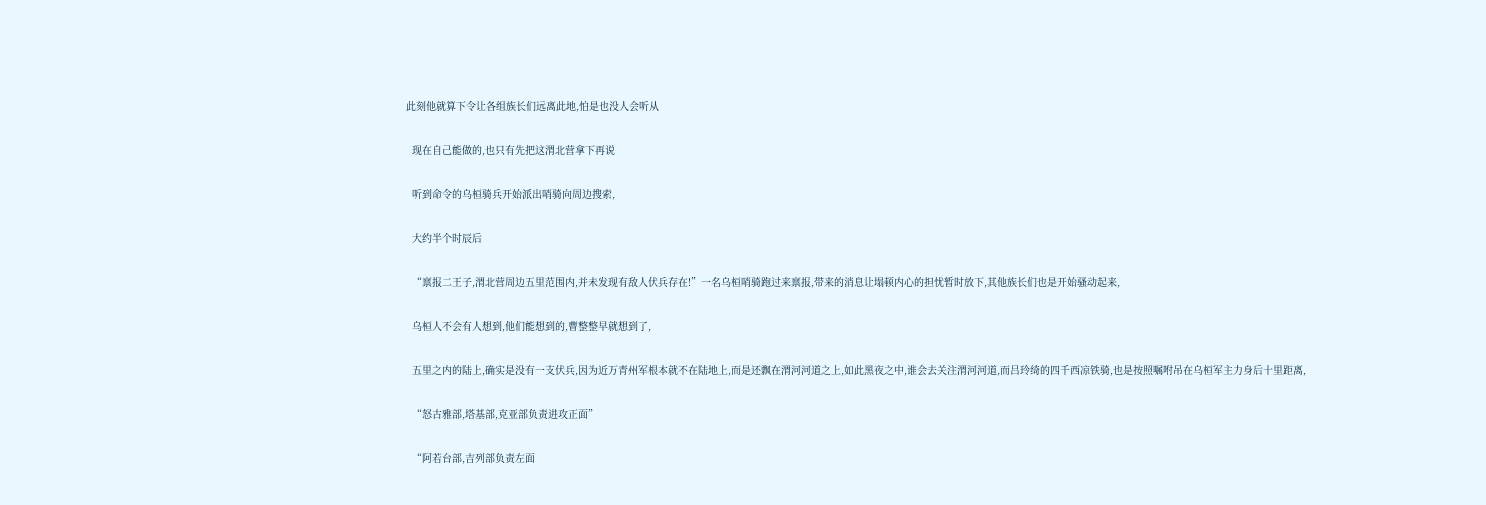此刻他就算下令让各组族长们远离此地,怕是也没人会听从

  现在自己能做的,也只有先把这渭北营拿下再说

  听到命令的乌桓骑兵开始派出哨骑向周边搜索,

  大约半个时辰后

  “禀报二王子,渭北营周边五里范围内,并未发现有敌人伏兵存在!”一名乌桓哨骑跑过来禀报,带来的消息让塌顿内心的担忧暂时放下,其他族长们也是开始骚动起来,

  乌桓人不会有人想到,他们能想到的,曹整整早就想到了,

  五里之内的陆上,确实是没有一支伏兵,因为近万青州军根本就不在陆地上,而是还飘在渭河河道之上,如此黑夜之中,谁会去关注渭河河道,而吕玲绮的四千西凉铁骑,也是按照嘱咐吊在乌桓军主力身后十里距离,

  “怒古雅部,塔基部,克亚部负责进攻正面”

  “阿若台部,吉列部负责左面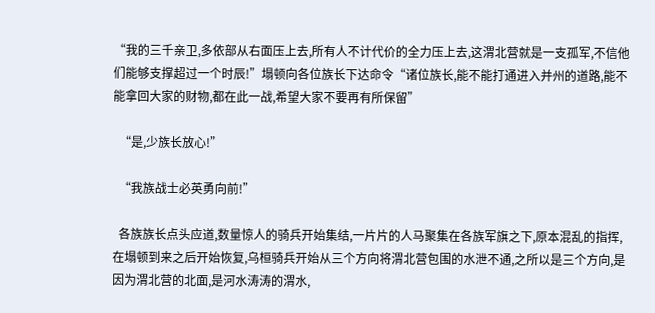“我的三千亲卫,多依部从右面压上去,所有人不计代价的全力压上去,这渭北营就是一支孤军,不信他们能够支撑超过一个时辰!”塌顿向各位族长下达命令“诸位族长,能不能打通进入并州的道路,能不能拿回大家的财物,都在此一战,希望大家不要再有所保留”

  “是,少族长放心!”

  “我族战士必英勇向前!”

  各族族长点头应道,数量惊人的骑兵开始集结,一片片的人马聚集在各族军旗之下,原本混乱的指挥,在塌顿到来之后开始恢复,乌桓骑兵开始从三个方向将渭北营包围的水泄不通,之所以是三个方向,是因为渭北营的北面,是河水涛涛的渭水,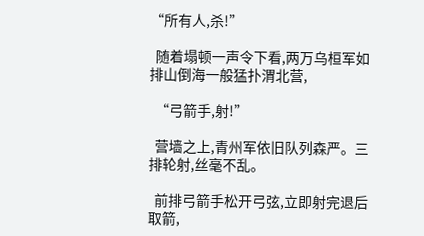“所有人,杀!”

  随着塌顿一声令下看,两万乌桓军如排山倒海一般猛扑渭北营,

  “弓箭手,射!”

  营墙之上,青州军依旧队列森严。三排轮射,丝毫不乱。

  前排弓箭手松开弓弦,立即射完退后取箭,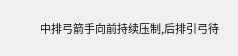中排弓箭手向前持续压制,后排引弓待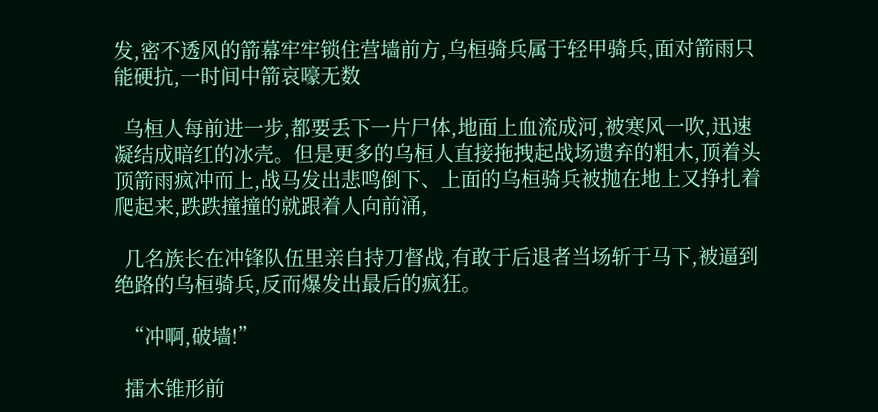发,密不透风的箭幕牢牢锁住营墙前方,乌桓骑兵属于轻甲骑兵,面对箭雨只能硬抗,一时间中箭哀嚎无数

  乌桓人每前进一步,都要丢下一片尸体,地面上血流成河,被寒风一吹,迅速凝结成暗红的冰壳。但是更多的乌桓人直接拖拽起战场遗弃的粗木,顶着头顶箭雨疯冲而上,战马发出悲鸣倒下、上面的乌桓骑兵被抛在地上又挣扎着爬起来,跌跌撞撞的就跟着人向前涌,

  几名族长在冲锋队伍里亲自持刀督战,有敢于后退者当场斩于马下,被逼到绝路的乌桓骑兵,反而爆发出最后的疯狂。

  “冲啊,破墙!”

  擂木锥形前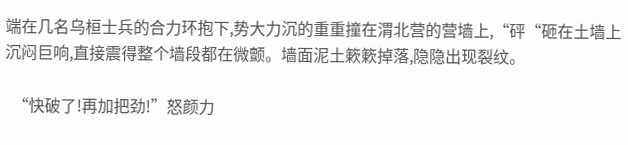端在几名乌桓士兵的合力环抱下,势大力沉的重重撞在渭北营的营墙上,“砰“砸在土墙上沉闷巨响,直接震得整个墙段都在微颤。墙面泥土簌簌掉落,隐隐出现裂纹。

  “快破了!再加把劲!”怒颜力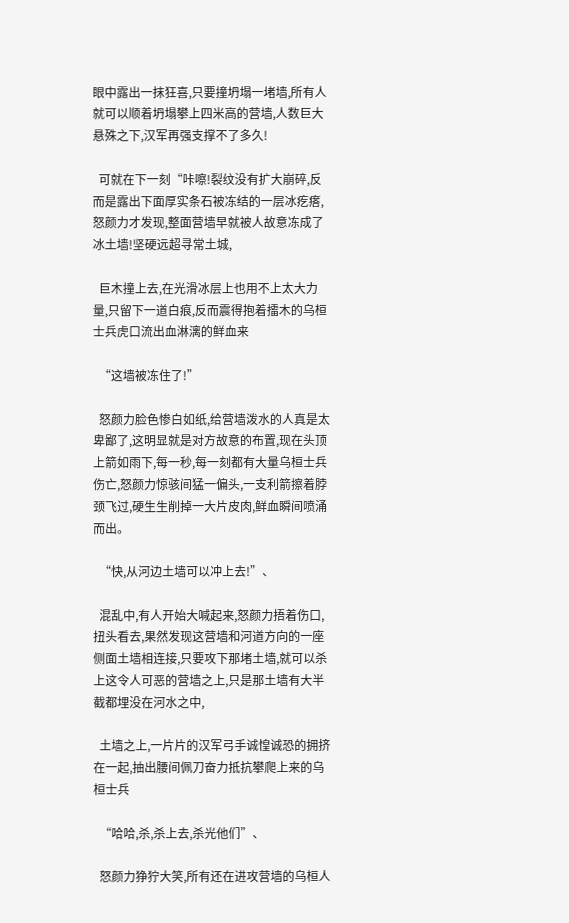眼中露出一抹狂喜,只要撞坍塌一堵墙,所有人就可以顺着坍塌攀上四米高的营墙,人数巨大悬殊之下,汉军再强支撑不了多久!

  可就在下一刻“咔嚓!裂纹没有扩大崩碎,反而是露出下面厚实条石被冻结的一层冰疙瘩,怒颜力才发现,整面营墙早就被人故意冻成了冰土墙!坚硬远超寻常土城,

  巨木撞上去,在光滑冰层上也用不上太大力量,只留下一道白痕,反而震得抱着擂木的乌桓士兵虎口流出血淋漓的鲜血来

  “这墙被冻住了!”

  怒颜力脸色惨白如纸,给营墙泼水的人真是太卑鄙了,这明显就是对方故意的布置,现在头顶上箭如雨下,每一秒,每一刻都有大量乌桓士兵伤亡,怒颜力惊骇间猛一偏头,一支利箭擦着脖颈飞过,硬生生削掉一大片皮肉,鲜血瞬间喷涌而出。

  “快,从河边土墙可以冲上去!”、

  混乱中,有人开始大喊起来,怒颜力捂着伤口,扭头看去,果然发现这营墙和河道方向的一座侧面土墙相连接,只要攻下那堵土墙,就可以杀上这令人可恶的营墙之上,只是那土墙有大半截都埋没在河水之中,

  土墙之上,一片片的汉军弓手诚惶诚恐的拥挤在一起,抽出腰间佩刀奋力抵抗攀爬上来的乌桓士兵

  “哈哈,杀,杀上去,杀光他们”、

  怒颜力狰狞大笑,所有还在进攻营墙的乌桓人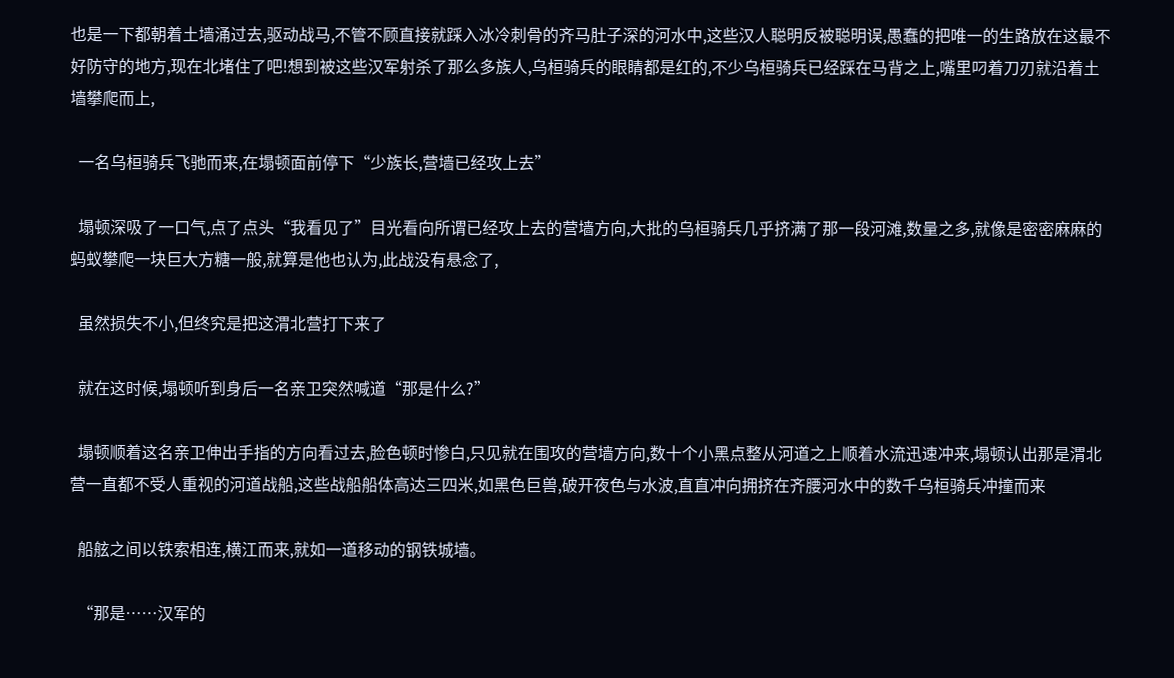也是一下都朝着土墙涌过去,驱动战马,不管不顾直接就踩入冰冷刺骨的齐马肚子深的河水中,这些汉人聪明反被聪明误,愚蠢的把唯一的生路放在这最不好防守的地方,现在北堵住了吧!想到被这些汉军射杀了那么多族人,乌桓骑兵的眼睛都是红的,不少乌桓骑兵已经踩在马背之上,嘴里叼着刀刃就沿着土墙攀爬而上,

  一名乌桓骑兵飞驰而来,在塌顿面前停下“少族长,营墙已经攻上去”

  塌顿深吸了一口气,点了点头“我看见了”目光看向所谓已经攻上去的营墙方向,大批的乌桓骑兵几乎挤满了那一段河滩,数量之多,就像是密密麻麻的蚂蚁攀爬一块巨大方糖一般,就算是他也认为,此战没有悬念了,

  虽然损失不小,但终究是把这渭北营打下来了

  就在这时候,塌顿听到身后一名亲卫突然喊道“那是什么?”

  塌顿顺着这名亲卫伸出手指的方向看过去,脸色顿时惨白,只见就在围攻的营墙方向,数十个小黑点整从河道之上顺着水流迅速冲来,塌顿认出那是渭北营一直都不受人重视的河道战船,这些战船船体高达三四米,如黑色巨兽,破开夜色与水波,直直冲向拥挤在齐腰河水中的数千乌桓骑兵冲撞而来

  船舷之间以铁索相连,横江而来,就如一道移动的钢铁城墙。

  “那是……汉军的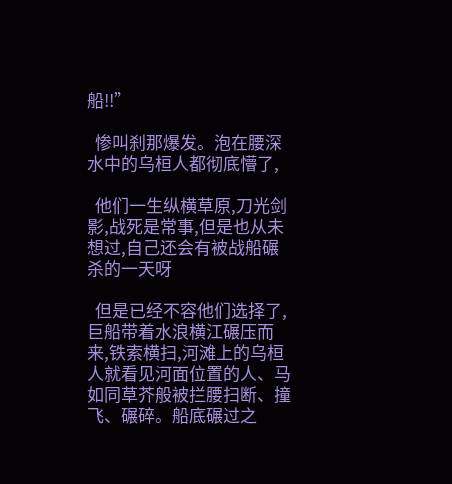船!!”

  惨叫刹那爆发。泡在腰深水中的乌桓人都彻底懵了,

  他们一生纵横草原,刀光剑影,战死是常事,但是也从未想过,自己还会有被战船碾杀的一天呀

  但是已经不容他们选择了,巨船带着水浪横江碾压而来,铁索横扫,河滩上的乌桓人就看见河面位置的人、马如同草芥般被拦腰扫断、撞飞、碾碎。船底碾过之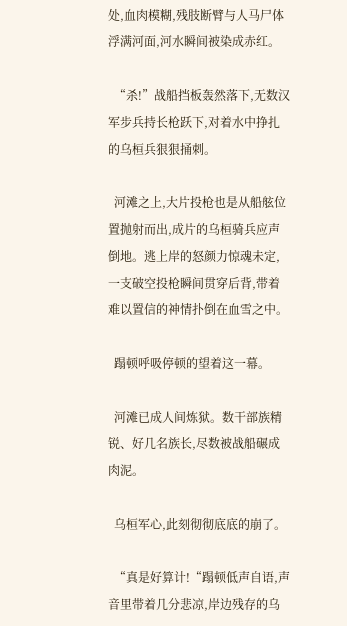处,血肉模糊,残肢断臂与人马尸体浮满河面,河水瞬间被染成赤红。

  “杀!”战船挡板轰然落下,无数汉军步兵持长枪跃下,对着水中挣扎的乌桓兵狠狠捅刺。

  河滩之上,大片投枪也是从船舷位置抛射而出,成片的乌桓骑兵应声倒地。逃上岸的怒颜力惊魂未定,一支破空投枪瞬间贯穿后背,带着难以置信的神情扑倒在血雪之中。

  蹋顿呼吸停顿的望着这一幕。

  河滩已成人间炼狱。数干部族精锐、好几名族长,尽数被战船碾成肉泥。

  乌桓军心,此刻彻彻底底的崩了。

  “真是好算计!“蹋顿低声自语,声音里带着几分悲凉,岸边残存的乌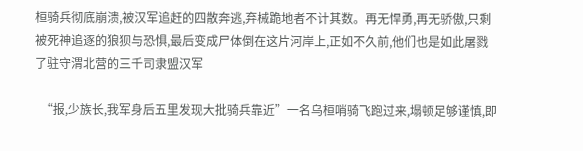桓骑兵彻底崩溃,被汉军追赶的四散奔逃,弃械跪地者不计其数。再无悍勇,再无骄傲,只剩被死神追逐的狼狈与恐惧,最后变成尸体倒在这片河岸上,正如不久前,他们也是如此屠戮了驻守渭北营的三千司隶盟汉军

  “报,少族长,我军身后五里发现大批骑兵靠近”一名乌桓哨骑飞跑过来,塌顿足够谨慎,即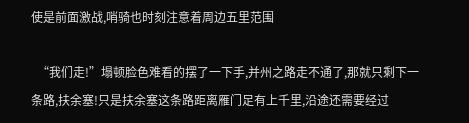使是前面激战,哨骑也时刻注意着周边五里范围

  “我们走!”塌顿脸色难看的摆了一下手,并州之路走不通了,那就只剩下一条路,扶余塞!只是扶余塞这条路距离雁门足有上千里,沿途还需要经过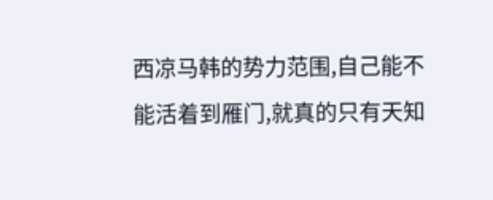西凉马韩的势力范围,自己能不能活着到雁门,就真的只有天知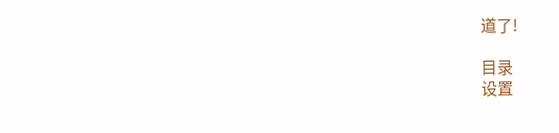道了!

目录
设置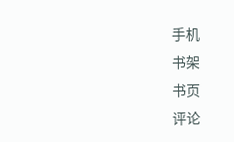手机
书架
书页
评论